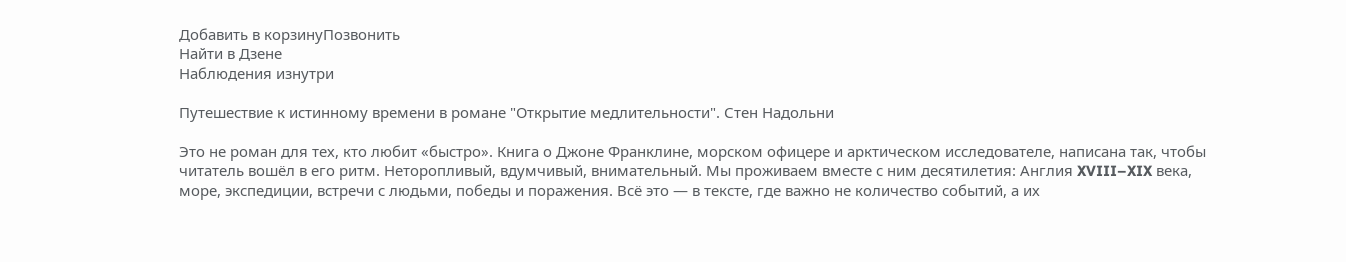Добавить в корзинуПозвонить
Найти в Дзене
Наблюдения изнутри

Путешествие к истинному времени в романе "Открытие медлительности". Стен Надольни

Это не роман для тех, кто любит «быстро». Книга о Джоне Франклине, морском офицере и арктическом исследователе, написана так, чтобы читатель вошёл в его ритм. Неторопливый, вдумчивый, внимательный. Мы проживаем вместе с ним десятилетия: Англия XVIII–XIX века, море, экспедиции, встречи с людьми, победы и поражения. Всё это — в тексте, где важно не количество событий, а их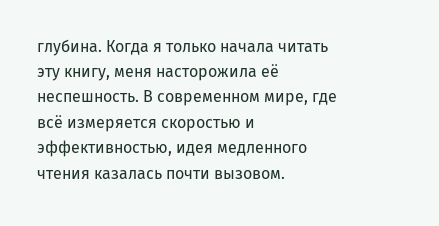глубина. Когда я только начала читать эту книгу, меня насторожила её неспешность. В современном мире, где всё измеряется скоростью и эффективностью, идея медленного чтения казалась почти вызовом.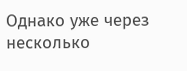Однако уже через несколько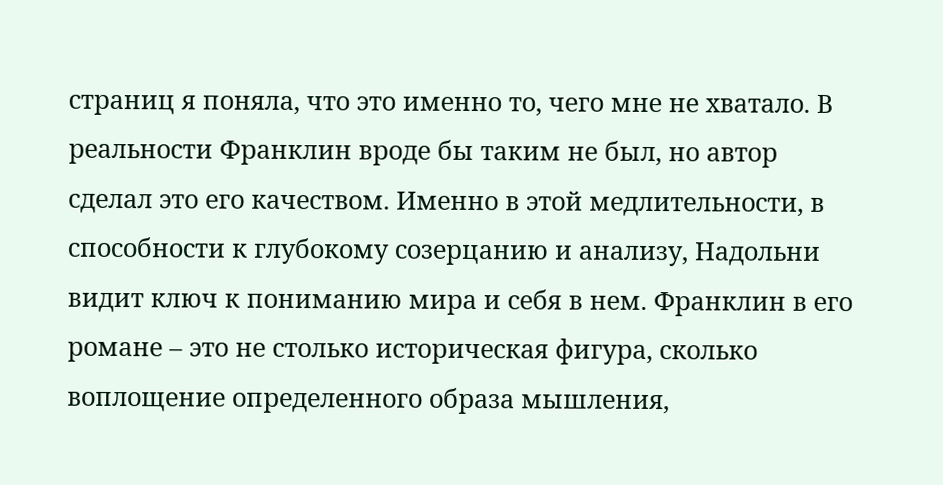страниц я поняла, что это именно то, чего мне не хватало. В реальности Франклин вроде бы таким не был, но автор сделал это его качеством. Именно в этой медлительности, в способности к глубокому созерцанию и анализу, Надольни видит ключ к пониманию мира и себя в нем. Франклин в его романе – это не столько историческая фигура, сколько воплощение определенного образа мышления,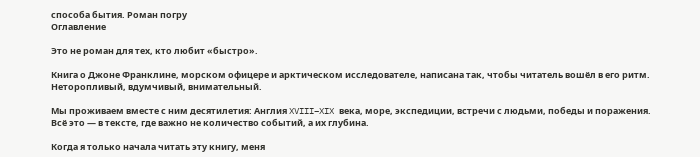способа бытия. Роман погру
Оглавление

Это не роман для тех, кто любит «быстро».

Книга о Джоне Франклине, морском офицере и арктическом исследователе, написана так, чтобы читатель вошёл в его ритм. Неторопливый, вдумчивый, внимательный.

Мы проживаем вместе с ним десятилетия: Англия XVIII–XIX века, море, экспедиции, встречи с людьми, победы и поражения. Всё это — в тексте, где важно не количество событий, а их глубина.

Когда я только начала читать эту книгу, меня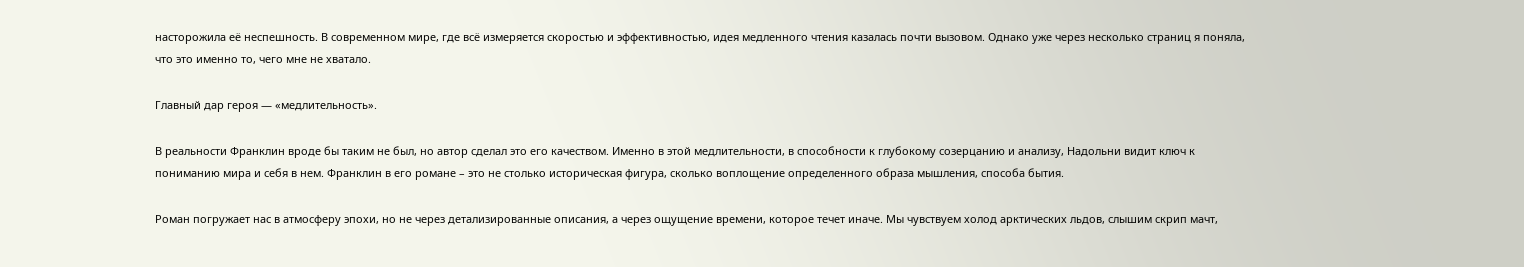насторожила её неспешность. В современном мире, где всё измеряется скоростью и эффективностью, идея медленного чтения казалась почти вызовом. Однако уже через несколько страниц я поняла, что это именно то, чего мне не хватало.

Главный дар героя — «медлительность».

В реальности Франклин вроде бы таким не был, но автор сделал это его качеством. Именно в этой медлительности, в способности к глубокому созерцанию и анализу, Надольни видит ключ к пониманию мира и себя в нем. Франклин в его романе – это не столько историческая фигура, сколько воплощение определенного образа мышления, способа бытия.

Роман погружает нас в атмосферу эпохи, но не через детализированные описания, а через ощущение времени, которое течет иначе. Мы чувствуем холод арктических льдов, слышим скрип мачт,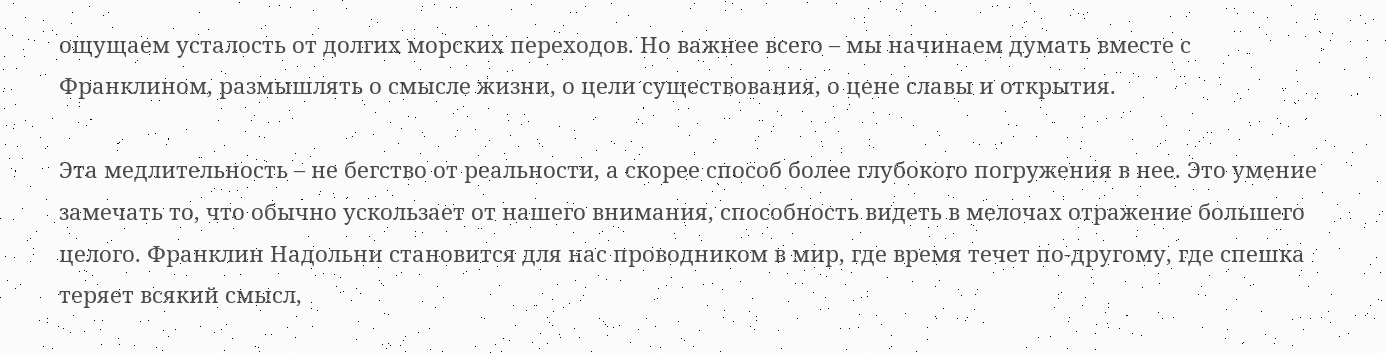ощущаем усталость от долгих морских переходов. Но важнее всего – мы начинаем думать вместе с Франклином, размышлять о смысле жизни, о цели существования, о цене славы и открытия.

Эта медлительность – не бегство от реальности, а скорее способ более глубокого погружения в нее. Это умение замечать то, что обычно ускользает от нашего внимания, способность видеть в мелочах отражение большего целого. Франклин Надольни становится для нас проводником в мир, где время течет по-другому, где спешка теряет всякий смысл,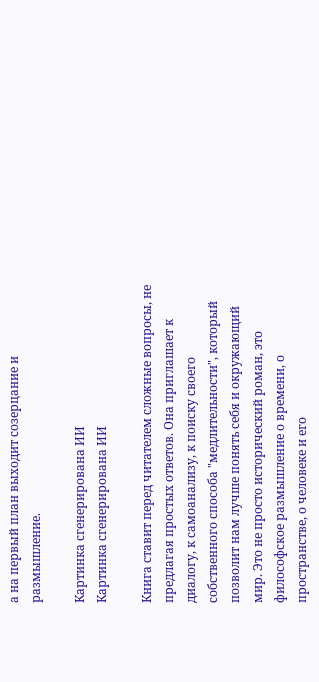а на первый план выходит созерцание и размышление.

Картинка сгенерирована ИИ
Картинка сгенерирована ИИ

Книга ставит перед читателем сложные вопросы, не предлагая простых ответов. Она приглашает к диалогу, к самоанализу, к поиску своего собственного способа "медлительности", который позволит нам лучше понять себя и окружающий мир. Это не просто исторический роман, это философское размышление о времени, о пространстве, о человеке и его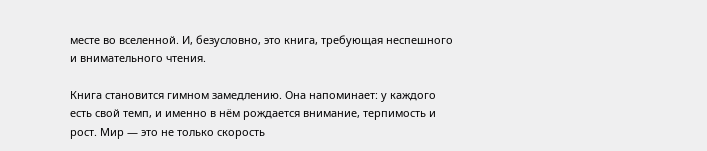месте во вселенной. И, безусловно, это книга, требующая неспешного и внимательного чтения.

Книга становится гимном замедлению. Она напоминает: у каждого есть свой темп, и именно в нём рождается внимание, терпимость и рост. Мир — это не только скорость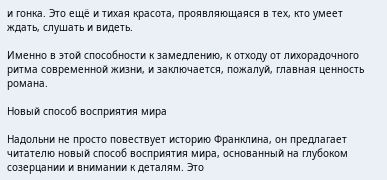и гонка. Это ещё и тихая красота, проявляющаяся в тех, кто умеет ждать, слушать и видеть.

Именно в этой способности к замедлению, к отходу от лихорадочного ритма современной жизни, и заключается, пожалуй, главная ценность романа.

Новый способ восприятия мира

Надольни не просто повествует историю Франклина, он предлагает читателю новый способ восприятия мира, основанный на глубоком созерцании и внимании к деталям. Это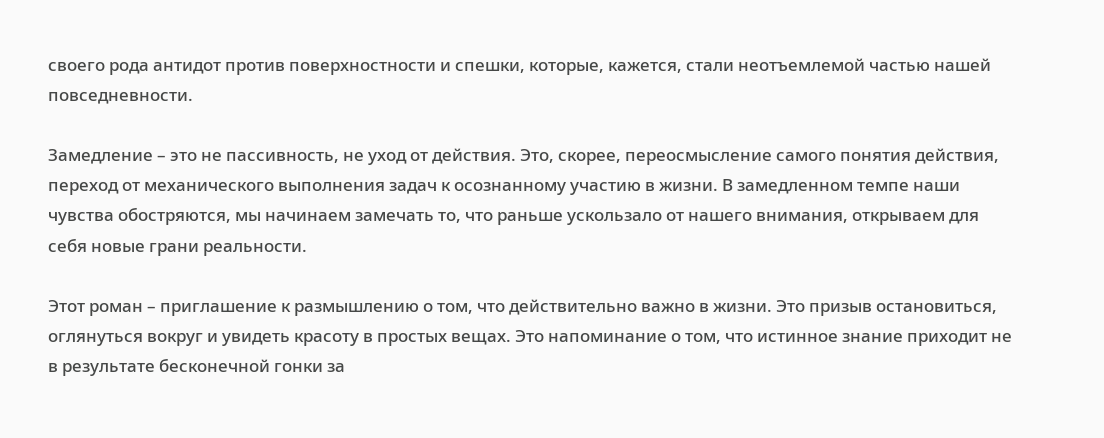своего рода антидот против поверхностности и спешки, которые, кажется, стали неотъемлемой частью нашей повседневности.

Замедление – это не пассивность, не уход от действия. Это, скорее, переосмысление самого понятия действия, переход от механического выполнения задач к осознанному участию в жизни. В замедленном темпе наши чувства обостряются, мы начинаем замечать то, что раньше ускользало от нашего внимания, открываем для себя новые грани реальности.

Этот роман – приглашение к размышлению о том, что действительно важно в жизни. Это призыв остановиться, оглянуться вокруг и увидеть красоту в простых вещах. Это напоминание о том, что истинное знание приходит не в результате бесконечной гонки за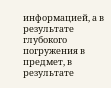информацией, а в результате глубокого погружения в предмет, в результате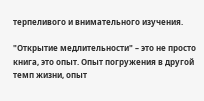терпеливого и внимательного изучения.

"Открытие медлительности" – это не просто книга, это опыт. Опыт погружения в другой темп жизни, опыт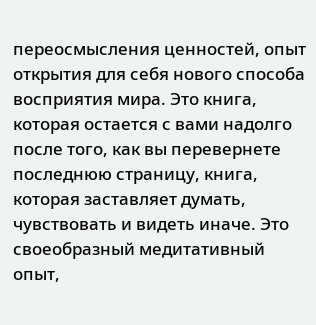переосмысления ценностей, опыт открытия для себя нового способа восприятия мира. Это книга, которая остается с вами надолго после того, как вы перевернете последнюю страницу, книга, которая заставляет думать, чувствовать и видеть иначе. Это своеобразный медитативный опыт,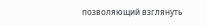позволяющий взглянуть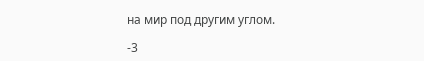на мир под другим углом.

-3